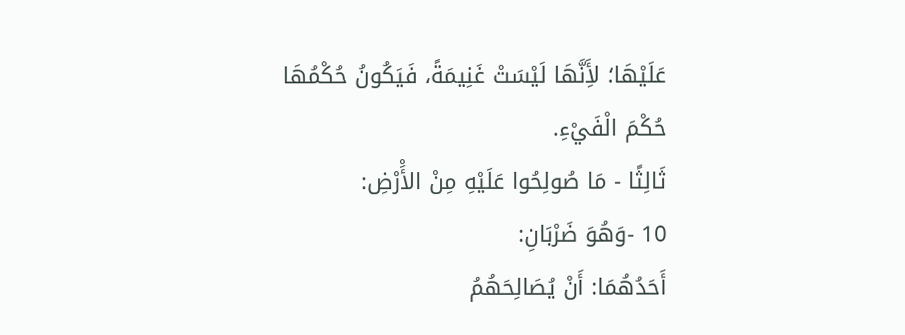عَلَيْهَا؛ لأَِنَّهَا لَيْسَتْ غَنِيمَةً، فَيَكُونُ حُكْمُهَا حُكْمَ الْفَيْءِ.
ثَالِثًا - مَا صُولِحُوا عَلَيْهِ مِنْ الأَْرْضِ:
10 -وَهُوَ ضَرْبَانِ:
أَحَدُهُمَا: أَنْ يُصَالِحَهُمُ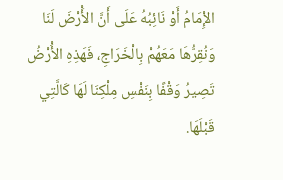الإِْمَامُ أَوْ نَائِبُهُ عَلَى أَنَّ الأَْرْضَ لَنَا وَنُقِرُّهَا مَعَهُمْ بِالْخَرَاجِ، فَهَذِهِ الأَْرْضُ تَصِيرُ وَقْفًا بِنَفْسِ مِلْكِنَا لَهَا كَالَّتِي قَبْلَهَا.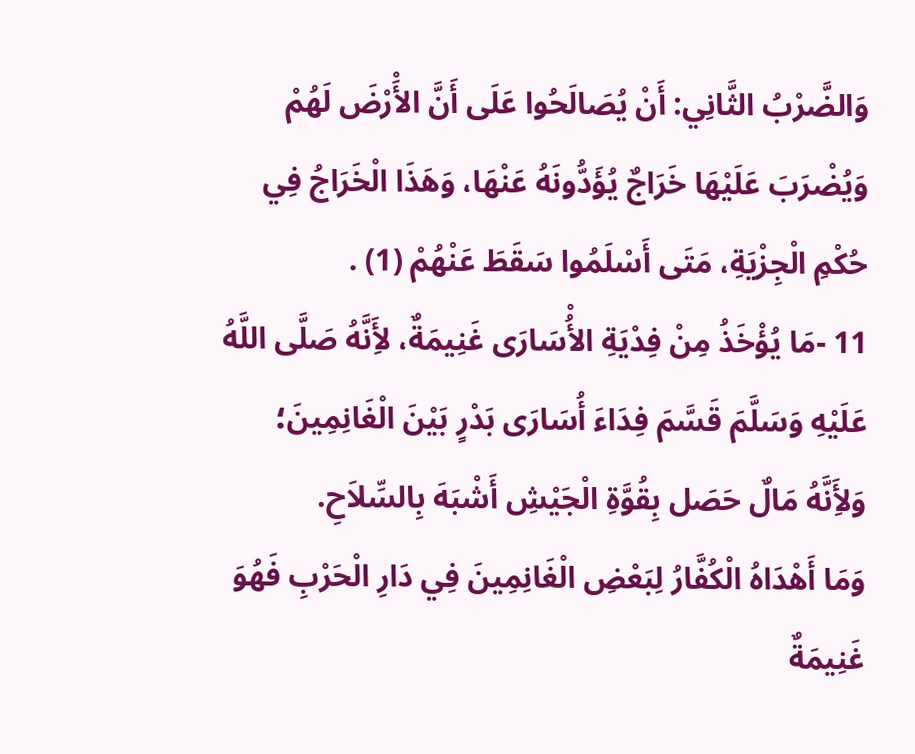وَالضَّرْبُ الثَّانِي: أَنْ يُصَالَحُوا عَلَى أَنَّ الأَْرْضَ لَهُمْ وَيُضْرَبَ عَلَيْهَا خَرَاجٌ يُؤَدُّونَهُ عَنْهَا، وَهَذَا الْخَرَاجُ فِي حُكْمِ الْجِزْيَةِ، مَتَى أَسْلَمُوا سَقَطَ عَنْهُمْ (1) .
11 -مَا يُؤْخَذُ مِنْ فِدْيَةِ الأُْسَارَى غَنِيمَةٌ، لأَِنَّهُ صَلَّى اللَّهُ عَلَيْهِ وَسَلَّمَ قَسَّمَ فِدَاءَ أُسَارَى بَدْرٍ بَيْنَ الْغَانِمِينَ؛ وَلأَِنَّهُ مَالٌ حَصَل بِقُوَّةِ الْجَيْشِ أَشْبَهَ بِالسِّلاَحِ.
وَمَا أَهْدَاهُ الْكُفَّارُ لِبَعْضِ الْغَانِمِينَ فِي دَارِ الْحَرْبِ فَهُوَ غَنِيمَةٌ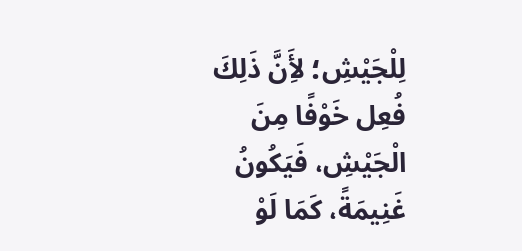لِلْجَيْشِ؛ لأَِنَّ ذَلِكَ فُعِل خَوْفًا مِنَ الْجَيْشِ، فَيَكُونُ غَنِيمَةً، كَمَا لَوْ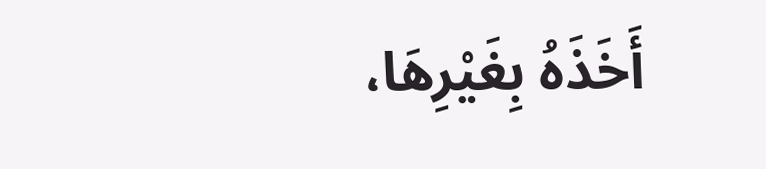أَخَذَهُ بِغَيْرِهَا،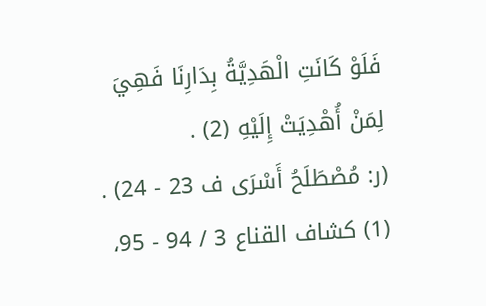فَلَوْ كَانَتِ الْهَدِيَّةُ بِدَارِنَا فَهِيَ لِمَنْ أُهْدِيَتْ إِلَيْهِ (2) .
(ر: مُصْطَلَحُ أَسْرَى ف 23 - 24) .
(1) كشاف القناع 3 / 94 - 95،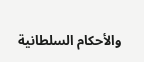والأحكام السلطانية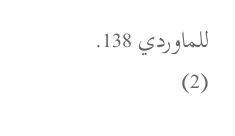للماوردي 138.
(2)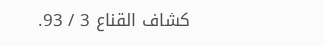كشاف القناع 3 / 93.